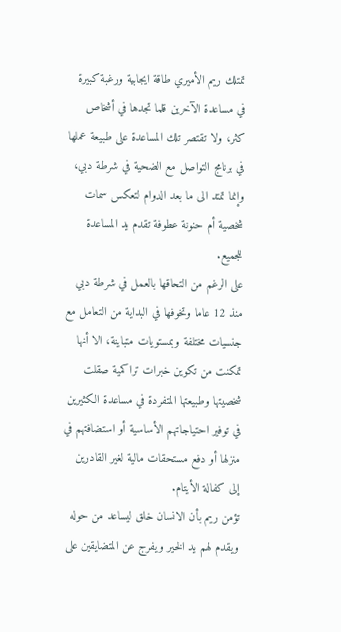تمتلك ريم الأميري طاقة ايجابية ورغبة كبيرة في مساعدة الآخرين قلما تجدها في أشخاص كثر، ولا تقتصر تلك المساعدة على طبيعة عملها في برنامج التواصل مع الضحية في شرطة دبي، وإنما تمتد الى ما بعد الدوام لتعكس سمات شخصية أم حنونة عطوفة تقدم يد المساعدة للجميع.
على الرغم من التحاقها بالعمل في شرطة دبي منذ 12 عاما وتخوفها في البداية من التعامل مع جنسيات مختلفة وبمستويات متباينة، الا أنها تمكنت من تكوين خبرات تراكمية صقلت شخصيتها وطبيعتها المتفردة في مساعدة الكثيرين في توفير احتياجاتهم الأساسية أو استضافتهم في منزلها أو دفع مستحقات مالية لغير القادرين إلى كفالة الأيتام.
تؤمن ريم بأن الانسان خلق ليساعد من حوله ويقدم لهم يد الخير ويفرج عن المتضايقين على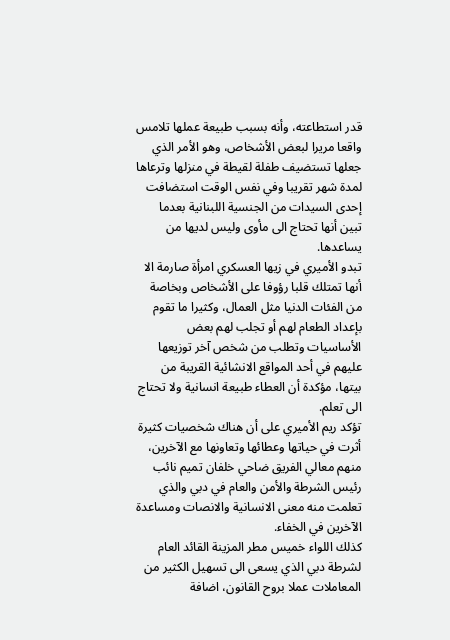قدر استطاعته، وأنه بسبب طبيعة عملها تلامس واقعا مريرا لبعض الأشخاص، وهو الأمر الذي جعلها تستضيف طفلة لقيطة في منزلها وترعاها لمدة شهر تقريبا وفي نفس الوقت استضافت إحدى السيدات من الجنسية اللبنانية بعدما تبين أنها تحتاج الى مأوى وليس لديها من يساعدها.
تبدو الأميري في زيها العسكري امرأة صارمة الا أنها تمتلك قلبا رؤوفا على الأشخاص وبخاصة من الفئات الدنيا مثل العمال، وكثيرا ما تقوم بإعداد الطعام لهم أو تجلب لهم بعض الأساسيات وتطلب من شخص آخر توزيعها عليهم في أحد المواقع الانشائية القريبة من بيتها، مؤكدة أن العطاء طبيعة انسانية ولا تحتاج الى تعلم.
تؤكد ريم الأميري على أن هناك شخصيات كثيرة أثرت في حياتها وعطائها وتعاونها مع الآخرين، منهم معالي الفريق ضاحي خلفان تميم نائب رئيس الشرطة والأمن والعام في دبي والذي تعلمت منه معنى الانسانية والانصات ومساعدة الآخرين في الخفاء.
كذلك اللواء خميس مطر المزينة القائد العام لشرطة دبي الذي يسعى الى تسهيل الكثير من المعاملات عملا بروح القانون، اضافة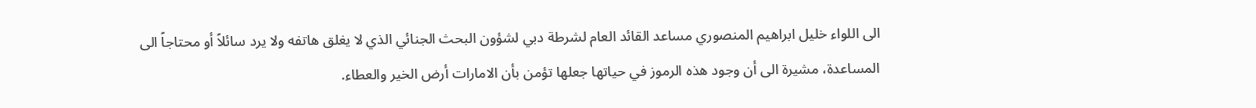الى اللواء خليل ابراهيم المنصوري مساعد القائد العام لشرطة دبي لشؤون البحث الجنائي الذي لا يغلق هاتفه ولا يرد سائلاً أو محتاجاً الى المساعدة، مشيرة الى أن وجود هذه الرموز في حياتها جعلها تؤمن بأن الامارات أرض الخير والعطاء.